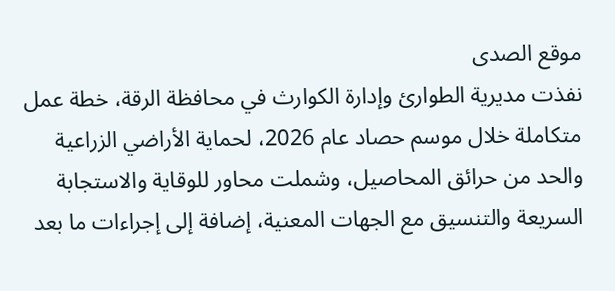موقع الصدى
نفذت مديرية الطوارئ وإدارة الكوارث في محافظة الرقة، خطة عمل متكاملة خلال موسم حصاد عام 2026، لحماية الأراضي الزراعية والحد من حرائق المحاصيل، وشملت محاور للوقاية والاستجابة السريعة والتنسيق مع الجهات المعنية، إضافة إلى إجراءات ما بعد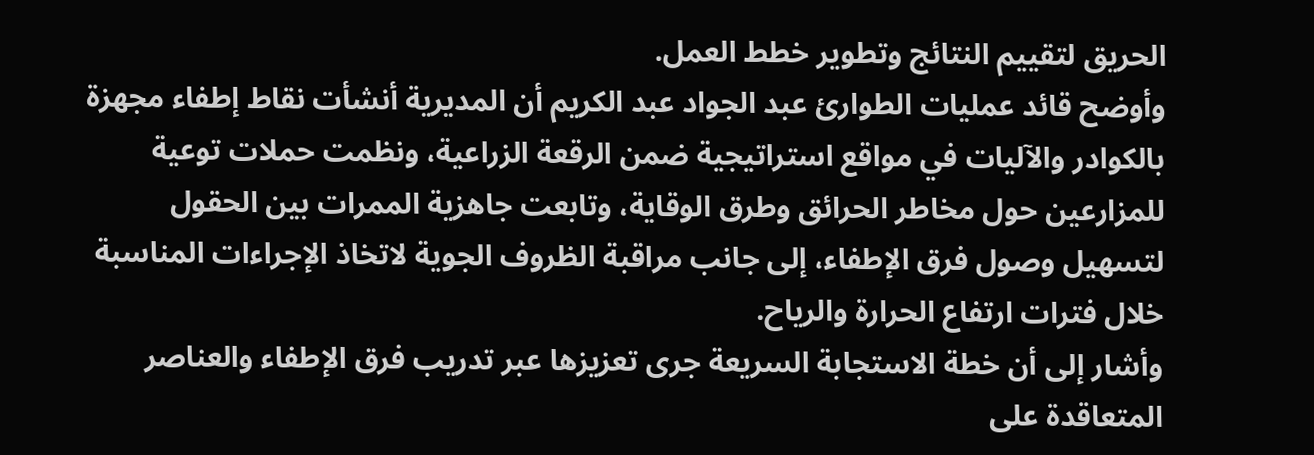الحريق لتقييم النتائج وتطوير خطط العمل.
وأوضح قائد عمليات الطوارئ عبد الجواد عبد الكريم أن المديرية أنشأت نقاط إطفاء مجهزة بالكوادر والآليات في مواقع استراتيجية ضمن الرقعة الزراعية، ونظمت حملات توعية للمزارعين حول مخاطر الحرائق وطرق الوقاية، وتابعت جاهزية الممرات بين الحقول لتسهيل وصول فرق الإطفاء، إلى جانب مراقبة الظروف الجوية لاتخاذ الإجراءات المناسبة خلال فترات ارتفاع الحرارة والرياح.
وأشار إلى أن خطة الاستجابة السريعة جرى تعزيزها عبر تدريب فرق الإطفاء والعناصر المتعاقدة على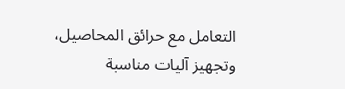التعامل مع حرائق المحاصيل، وتجهيز آليات مناسبة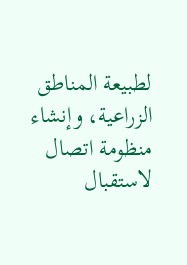لطبيعة المناطق الزراعية، وإنشاء منظومة اتصال لاستقبال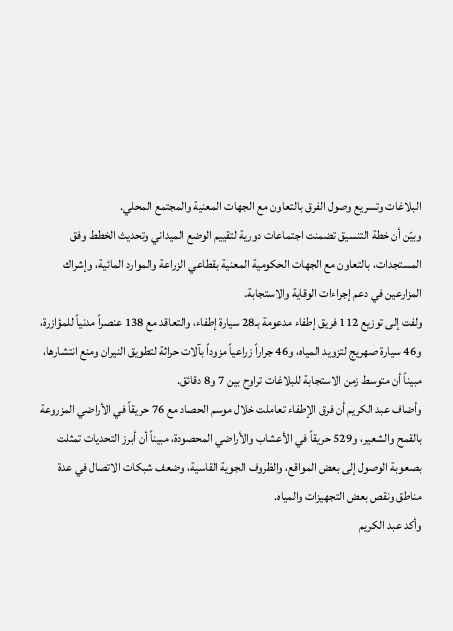البلاغات وتسريع وصول الفرق بالتعاون مع الجهات المعنية والمجتمع المحلي.
وبيّن أن خطة التنسيق تضمنت اجتماعات دورية لتقييم الوضع الميداني وتحديث الخطط وفق المستجدات، بالتعاون مع الجهات الحكومية المعنية بقطاعي الزراعة والموارد المائية، وإشراك المزارعين في دعم إجراءات الوقاية والاستجابة.
ولفت إلى توزيع 112 فريق إطفاء مدعومة بـ28 سيارة إطفاء، والتعاقد مع 138 عنصراً مدنياً للمؤازرة، و46 سيارة صهريج لتزويد المياه، و46 جراراً زراعياً مزوداً بآلات حراثة لتطويق النيران ومنع انتشارها، مبيناً أن متوسط زمن الاستجابة للبلاغات تراوح بين 7 و8 دقائق.
وأضاف عبد الكريم أن فرق الإطفاء تعاملت خلال موسم الحصاد مع 76 حريقاً في الأراضي المزروعة بالقمح والشعير، و529 حريقاً في الأعشاب والأراضي المحصودة، مبيناً أن أبرز التحديات تمثلت بصعوبة الوصول إلى بعض المواقع، والظروف الجوية القاسية، وضعف شبكات الاتصال في عدة مناطق ونقص بعض التجهيزات والمياه.
وأكد عبد الكريم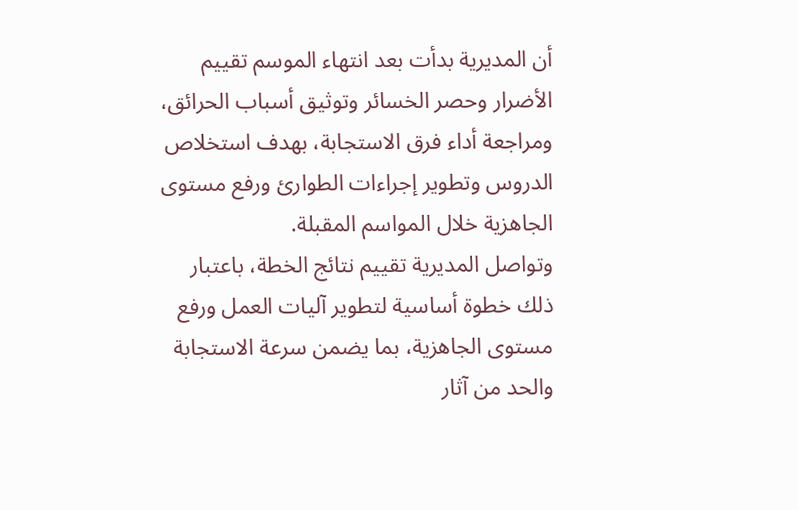أن المديرية بدأت بعد انتهاء الموسم تقييم الأضرار وحصر الخسائر وتوثيق أسباب الحرائق، ومراجعة أداء فرق الاستجابة، بهدف استخلاص الدروس وتطوير إجراءات الطوارئ ورفع مستوى الجاهزية خلال المواسم المقبلة.
وتواصل المديرية تقييم نتائج الخطة، باعتبار ذلك خطوة أساسية لتطوير آليات العمل ورفع مستوى الجاهزية، بما يضمن سرعة الاستجابة والحد من آثار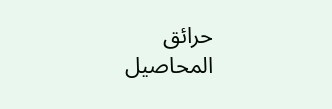حرائق المحاصيل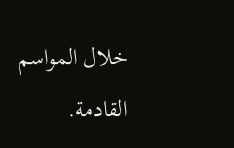خلال المواسم القادمة.